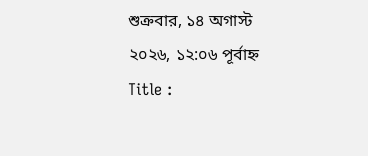শুক্রবার, ১৪ অগাস্ট ২০২৬, ১২:০৬ পূর্বাহ্ন
Title :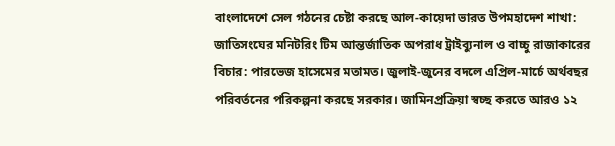বাংলাদেশে সেল গঠনের চেষ্টা করছে আল-কায়েদা ভারত উপমহাদেশ শাখা: জাতিসংঘের মনিটরিং টিম আন্তর্জাতিক অপরাধ ট্রাইব্যুনাল ও বাচ্চু রাজাকারের বিচার: পারভেজ হাসেমের মতামত। জুলাই-জুনের বদলে এপ্রিল-মার্চে অর্থবছর পরিবর্তনের পরিকল্পনা করছে সরকার। জামিনপ্রক্রিয়া স্বচ্ছ করতে আরও ১২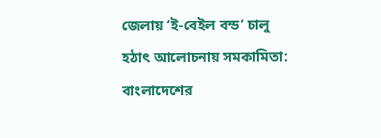জেলায় ‘ই-বেইল বন্ড’ চালু হঠাৎ আলোচনায় সমকামিতা: বাংলাদেশের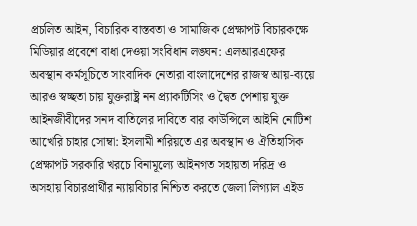প্রচলিত আইন, বিচারিক বাস্তবতা ও সামাজিক প্রেক্ষাপট বিচারকক্ষে মিডিয়ার প্রবেশে বাধা দেওয়া সংবিধান লঙ্ঘন: এলআরএফের অবস্থান কর্মসূচিতে সাংবাদিক নেতারা বাংলাদেশের রাজস্ব আয়-ব্যয়ে আরও স্বচ্ছতা চায় যুক্তরাষ্ট্র নন প্র্যাকটিসিং ও দ্বৈত পেশায় যুক্ত আইনজীবীদের সনদ বাতিলের দাবিতে বার কাউন্সিলে আইনি নোটিশ আখেরি চাহার সোম্বা: ইসলামী শরিয়তে এর অবস্থান ও ঐতিহাসিক প্রেক্ষাপট সরকারি খরচে বিনামূল্যে আইনগত সহায়তা দরিদ্র ও অসহায় বিচারপ্রার্থীর ন্যায়বিচার নিশ্চিত করতে জেলা লিগ্যাল এইড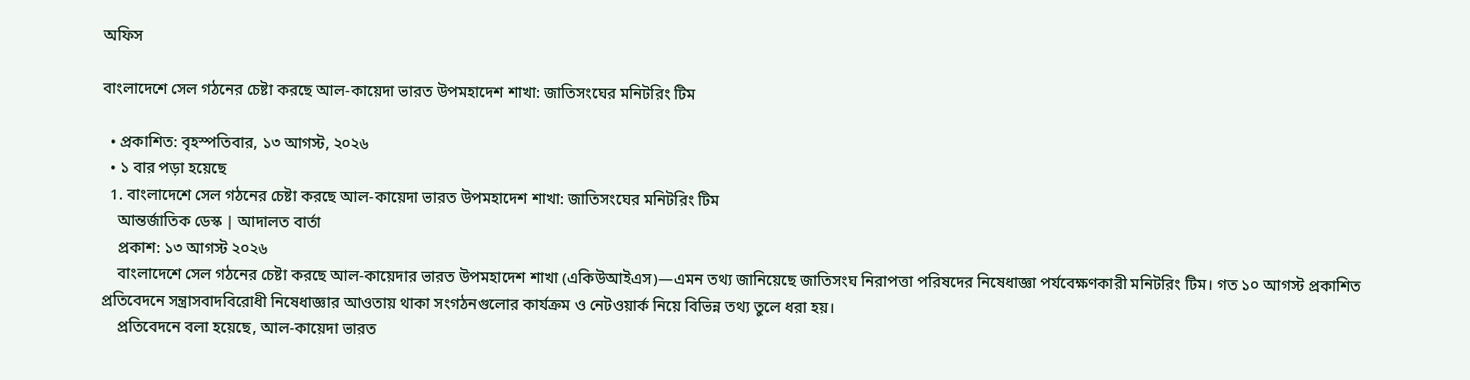অফিস

বাংলাদেশে সেল গঠনের চেষ্টা করছে আল-কায়েদা ভারত উপমহাদেশ শাখা: জাতিসংঘের মনিটরিং টিম

  • প্রকাশিত: বৃহস্পতিবার, ১৩ আগস্ট, ২০২৬
  • ১ বার পড়া হয়েছে
  1. বাংলাদেশে সেল গঠনের চেষ্টা করছে আল-কায়েদা ভারত উপমহাদেশ শাখা: জাতিসংঘের মনিটরিং টিম
    আন্তর্জাতিক ডেস্ক | আদালত বার্তা
    প্রকাশ: ১৩ আগস্ট ২০২৬
    বাংলাদেশে সেল গঠনের চেষ্টা করছে আল-কায়েদার ভারত উপমহাদেশ শাখা (একিউআইএস)—এমন তথ্য জানিয়েছে জাতিসংঘ নিরাপত্তা পরিষদের নিষেধাজ্ঞা পর্যবেক্ষণকারী মনিটরিং টিম। গত ১০ আগস্ট প্রকাশিত প্রতিবেদনে সন্ত্রাসবাদবিরোধী নিষেধাজ্ঞার আওতায় থাকা সংগঠনগুলোর কার্যক্রম ও নেটওয়ার্ক নিয়ে বিভিন্ন তথ্য তুলে ধরা হয়।
    প্রতিবেদনে বলা হয়েছে, আল-কায়েদা ভারত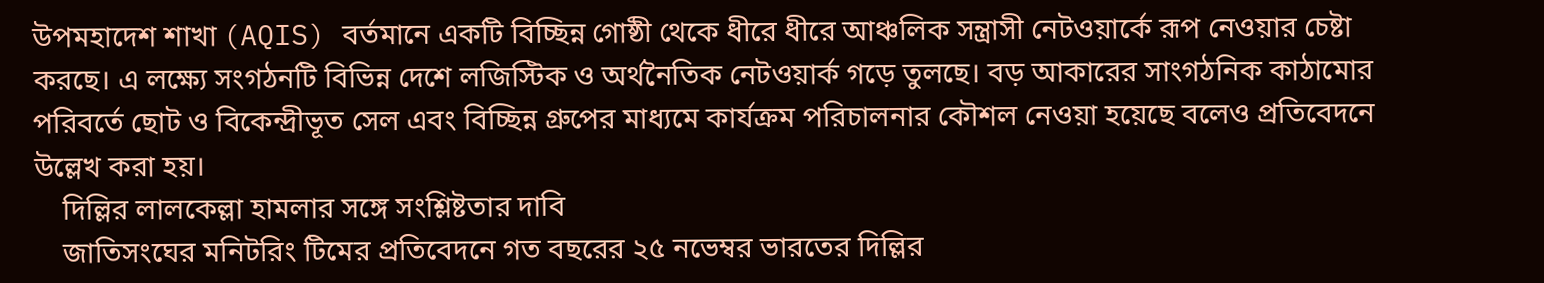উপমহাদেশ শাখা (AQIS) বর্তমানে একটি বিচ্ছিন্ন গোষ্ঠী থেকে ধীরে ধীরে আঞ্চলিক সন্ত্রাসী নেটওয়ার্কে রূপ নেওয়ার চেষ্টা করছে। এ লক্ষ্যে সংগঠনটি বিভিন্ন দেশে লজিস্টিক ও অর্থনৈতিক নেটওয়ার্ক গড়ে তুলছে। বড় আকারের সাংগঠনিক কাঠামোর পরিবর্তে ছোট ও বিকেন্দ্রীভূত সেল এবং বিচ্ছিন্ন গ্রুপের মাধ্যমে কার্যক্রম পরিচালনার কৌশল নেওয়া হয়েছে বলেও প্রতিবেদনে উল্লেখ করা হয়।
    দিল্লির লালকেল্লা হামলার সঙ্গে সংশ্লিষ্টতার দাবি
    জাতিসংঘের মনিটরিং টিমের প্রতিবেদনে গত বছরের ২৫ নভেম্বর ভারতের দিল্লির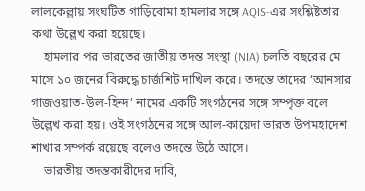লালকেল্লায় সংঘটিত গাড়িবোমা হামলার সঙ্গে AQIS-এর সংশ্লিষ্টতার কথা উল্লেখ করা হয়েছে।
    হামলার পর ভারতের জাতীয় তদন্ত সংস্থা (NIA) চলতি বছরের মে মাসে ১০ জনের বিরুদ্ধে চার্জশিট দাখিল করে। তদন্তে তাদের ‘আনসার গাজওয়াত-উল-হিন্দ’ নামের একটি সংগঠনের সঙ্গে সম্পৃক্ত বলে উল্লেখ করা হয়। ওই সংগঠনের সঙ্গে আল-কায়েদা ভারত উপমহাদেশ শাখার সম্পর্ক রয়েছে বলেও তদন্তে উঠে আসে।
    ভারতীয় তদন্তকারীদের দাবি,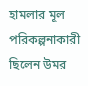হামলার মূল পরিকল্পনাকারী ছিলেন উমর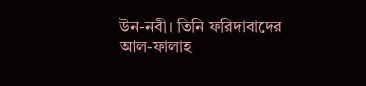উন-নবী। তিনি ফরিদাবাদের আল-ফালাহ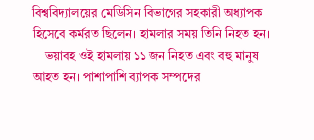বিশ্ববিদ্যালয়ের মেডিসিন বিভাগের সহকারী অধ্যাপক হিসেবে কর্মরত ছিলেন। হামলার সময় তিনি নিহত হন।
    ভয়াবহ ওই হামলায় ১১ জন নিহত এবং বহু মানুষ আহত হন। পাশাপাশি ব্যাপক সম্পদের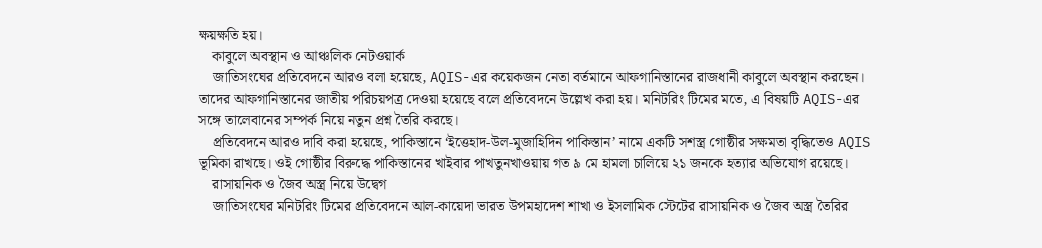ক্ষয়ক্ষতি হয়।
    কাবুলে অবস্থান ও আঞ্চলিক নেটওয়ার্ক
    জাতিসংঘের প্রতিবেদনে আরও বলা হয়েছে, AQIS-এর কয়েকজন নেতা বর্তমানে আফগানিস্তানের রাজধানী কাবুলে অবস্থান করছেন। তাদের আফগানিস্তানের জাতীয় পরিচয়পত্র দেওয়া হয়েছে বলে প্রতিবেদনে উল্লেখ করা হয়। মনিটরিং টিমের মতে, এ বিষয়টি AQIS-এর সঙ্গে তালেবানের সম্পর্ক নিয়ে নতুন প্রশ্ন তৈরি করছে।
    প্রতিবেদনে আরও দাবি করা হয়েছে, পাকিস্তানে ‘ইত্তেহাদ-উল-মুজাহিদিন পাকিস্তান’ নামে একটি সশস্ত্র গোষ্ঠীর সক্ষমতা বৃদ্ধিতেও AQIS ভূমিকা রাখছে। ওই গোষ্ঠীর বিরুদ্ধে পাকিস্তানের খাইবার পাখতুনখাওয়ায় গত ৯ মে হামলা চালিয়ে ২১ জনকে হত্যার অভিযোগ রয়েছে।
    রাসায়নিক ও জৈব অস্ত্র নিয়ে উদ্বেগ
    জাতিসংঘের মনিটরিং টিমের প্রতিবেদনে আল-কায়েদা ভারত উপমহাদেশ শাখা ও ইসলামিক স্টেটের রাসায়নিক ও জৈব অস্ত্র তৈরির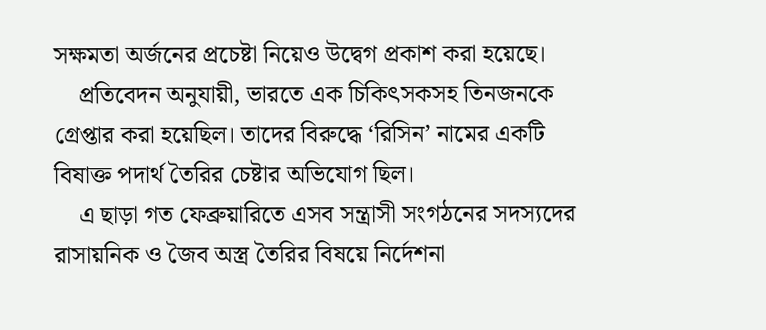সক্ষমতা অর্জনের প্রচেষ্টা নিয়েও উদ্বেগ প্রকাশ করা হয়েছে।
    প্রতিবেদন অনুযায়ী, ভারতে এক চিকিৎসকসহ তিনজনকে গ্রেপ্তার করা হয়েছিল। তাদের বিরুদ্ধে ‘রিসিন’ নামের একটি বিষাক্ত পদার্থ তৈরির চেষ্টার অভিযোগ ছিল।
    এ ছাড়া গত ফেব্রুয়ারিতে এসব সন্ত্রাসী সংগঠনের সদস্যদের রাসায়নিক ও জৈব অস্ত্র তৈরির বিষয়ে নির্দেশনা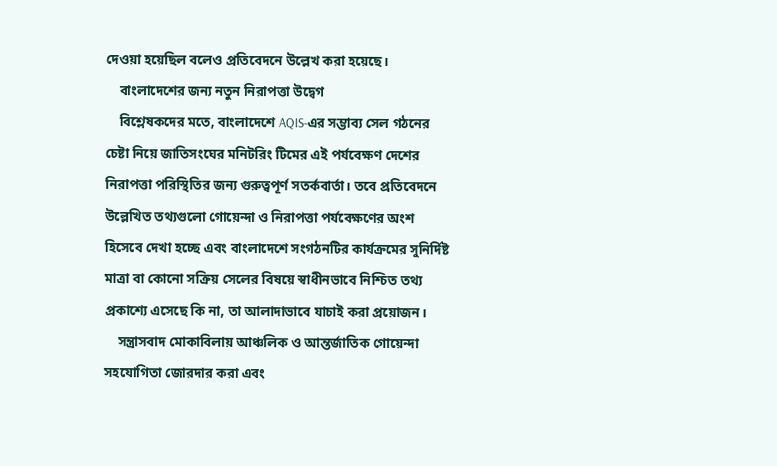দেওয়া হয়েছিল বলেও প্রতিবেদনে উল্লেখ করা হয়েছে।
    বাংলাদেশের জন্য নতুন নিরাপত্তা উদ্বেগ
    বিশ্লেষকদের মতে, বাংলাদেশে AQIS-এর সম্ভাব্য সেল গঠনের চেষ্টা নিয়ে জাতিসংঘের মনিটরিং টিমের এই পর্যবেক্ষণ দেশের নিরাপত্তা পরিস্থিতির জন্য গুরুত্বপূর্ণ সতর্কবার্তা। তবে প্রতিবেদনে উল্লেখিত তথ্যগুলো গোয়েন্দা ও নিরাপত্তা পর্যবেক্ষণের অংশ হিসেবে দেখা হচ্ছে এবং বাংলাদেশে সংগঠনটির কার্যক্রমের সুনির্দিষ্ট মাত্রা বা কোনো সক্রিয় সেলের বিষয়ে স্বাধীনভাবে নিশ্চিত তথ্য প্রকাশ্যে এসেছে কি না, তা আলাদাভাবে যাচাই করা প্রয়োজন।
    সন্ত্রাসবাদ মোকাবিলায় আঞ্চলিক ও আন্তর্জাতিক গোয়েন্দা সহযোগিতা জোরদার করা এবং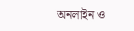অনলাইন ও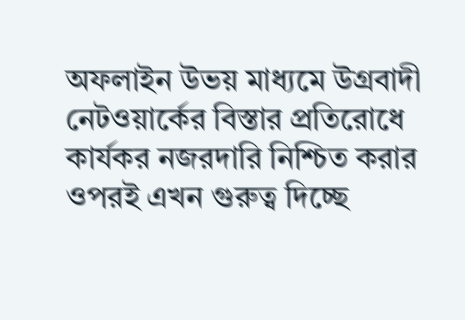অফলাইন উভয় মাধ্যমে উগ্রবাদী নেটওয়ার্কের বিস্তার প্রতিরোধে কার্যকর নজরদারি নিশ্চিত করার ওপরই এখন গুরুত্ব দিচ্ছে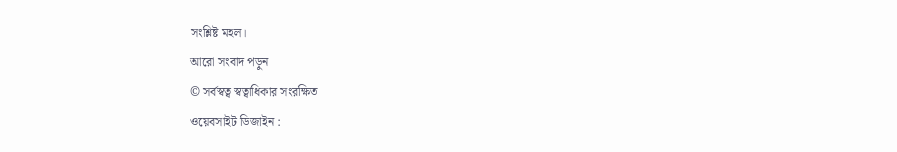সংশ্লিষ্ট মহল।
আরো সংবাদ পড়ুন
© সর্বস্বত্ব স্বত্বাধিকার সংরক্ষিত
ওয়েবসাইট ডিজাইন :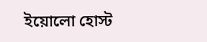ইয়োলো হোস্ট